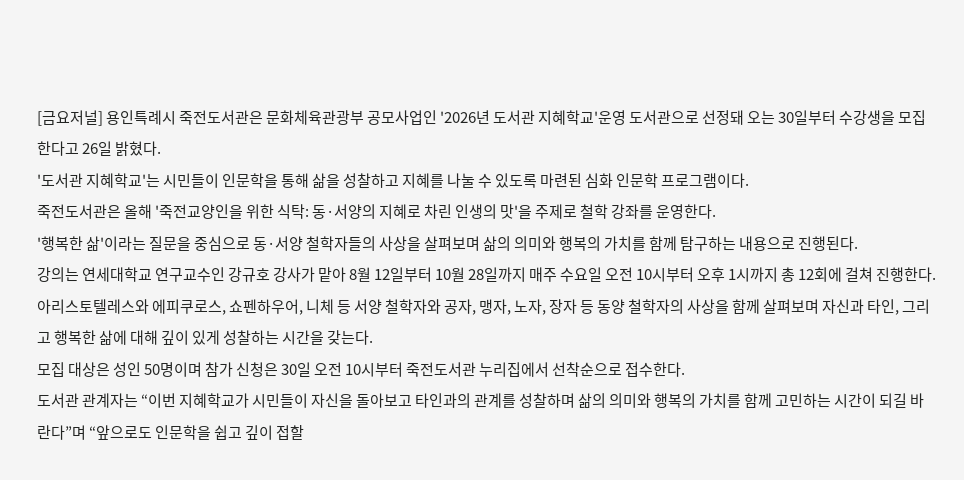[금요저널] 용인특례시 죽전도서관은 문화체육관광부 공모사업인 '2026년 도서관 지혜학교'운영 도서관으로 선정돼 오는 30일부터 수강생을 모집한다고 26일 밝혔다.
'도서관 지혜학교'는 시민들이 인문학을 통해 삶을 성찰하고 지혜를 나눌 수 있도록 마련된 심화 인문학 프로그램이다.
죽전도서관은 올해 '죽전교양인을 위한 식탁: 동·서양의 지혜로 차린 인생의 맛'을 주제로 철학 강좌를 운영한다.
'행복한 삶'이라는 질문을 중심으로 동·서양 철학자들의 사상을 살펴보며 삶의 의미와 행복의 가치를 함께 탐구하는 내용으로 진행된다.
강의는 연세대학교 연구교수인 강규호 강사가 맡아 8월 12일부터 10월 28일까지 매주 수요일 오전 10시부터 오후 1시까지 총 12회에 걸쳐 진행한다.
아리스토텔레스와 에피쿠로스, 쇼펜하우어, 니체 등 서양 철학자와 공자, 맹자, 노자, 장자 등 동양 철학자의 사상을 함께 살펴보며 자신과 타인, 그리고 행복한 삶에 대해 깊이 있게 성찰하는 시간을 갖는다.
모집 대상은 성인 50명이며 참가 신청은 30일 오전 10시부터 죽전도서관 누리집에서 선착순으로 접수한다.
도서관 관계자는 “이번 지혜학교가 시민들이 자신을 돌아보고 타인과의 관계를 성찰하며 삶의 의미와 행복의 가치를 함께 고민하는 시간이 되길 바란다”며 “앞으로도 인문학을 쉽고 깊이 접할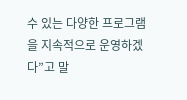수 있는 다양한 프로그램을 지속적으로 운영하겠다”고 말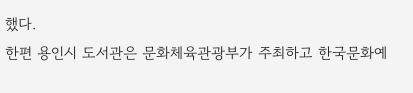했다.
한편 용인시 도서관은 문화체육관광부가 주최하고 한국문화예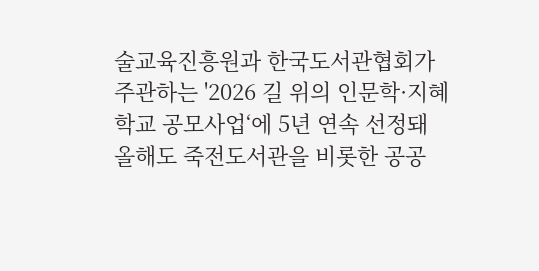술교육진흥원과 한국도서관협회가 주관하는 '2026 길 위의 인문학·지혜학교 공모사업‘에 5년 연속 선정돼 올해도 죽전도서관을 비롯한 공공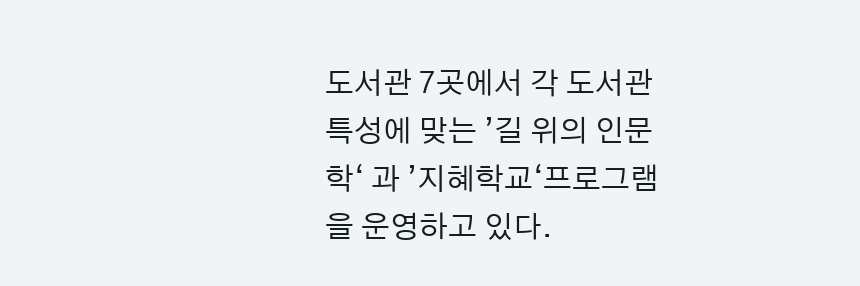도서관 7곳에서 각 도서관 특성에 맞는 ’길 위의 인문학‘ 과 ’지혜학교‘프로그램을 운영하고 있다.